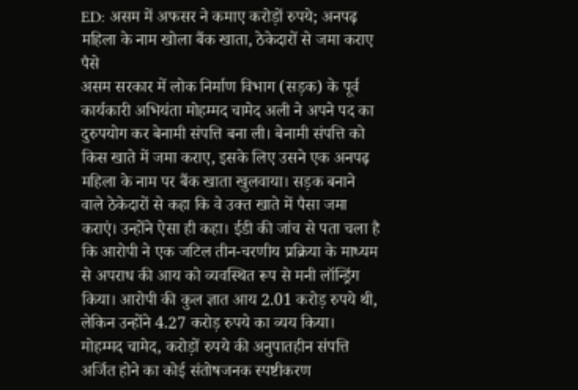ED: असम में अफसर ने कमाए करोड़ों रुपये; अनपढ़ महिला के नाम खोला बैंक खाता, ठेकेदारों से जमा कराए पैसे
असम सरकार में लोक निर्माण विभाग (सड़क) के पूर्व कार्यकारी अभियंता मोहम्मद चामेद अली ने अपने पद का दुरुपयोग कर बेनामी संपत्ति बना ली। बेनामी संपत्ति को किस खाते में जमा कराए, इसके लिए उसने एक अनपढ़ महिला के नाम पर बैंक खाता खुलवाया। सड़क बनाने वाले ठेकेदारों से कहा कि वे उक्त खाते में पैसा जमा कराएं। उन्होंने ऐसा ही कहा। ईडी की जांच से पता चला है कि आरोपी ने एक जटिल तीन-चरणीय प्रक्रिया के माध्यम से अपराध की आय को व्यवस्थित रूप से मनी लॉन्ड्रिंग किया। आरोपी की कुल ज्ञात आय 2.01 करोड़ रुपये थी, लेकिन उन्होंने 4.27 करोड़ रुपये का व्यय किया। मोहम्मद चामेद, करोड़ों रुपये की अनुपातहीन संपत्ति अर्जित होने का कोई संतोषजनक स्पष्टीकरण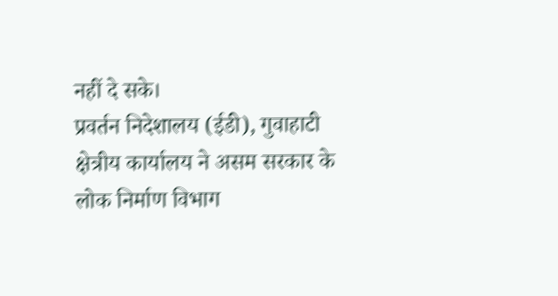नहीं दे सके।
प्रवर्तन निदेशालय (ईडी), गुवाहाटी क्षेत्रीय कार्यालय ने असम सरकार के लोक निर्माण विभाग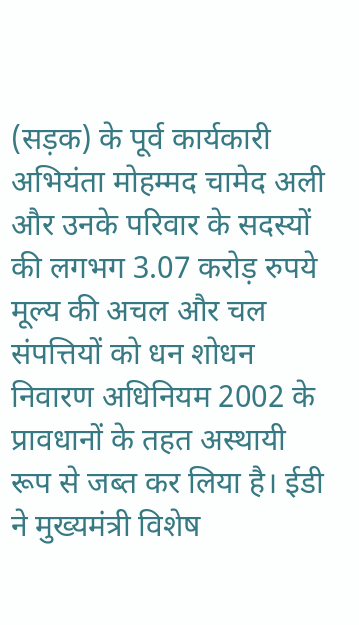(सड़क) के पूर्व कार्यकारी अभियंता मोहम्मद चामेद अली और उनके परिवार के सदस्यों की लगभग 3.07 करोड़ रुपये मूल्य की अचल और चल संपत्तियों को धन शोधन निवारण अधिनियम 2002 के प्रावधानों के तहत अस्थायी रूप से जब्त कर लिया है। ईडी ने मुख्यमंत्री विशेष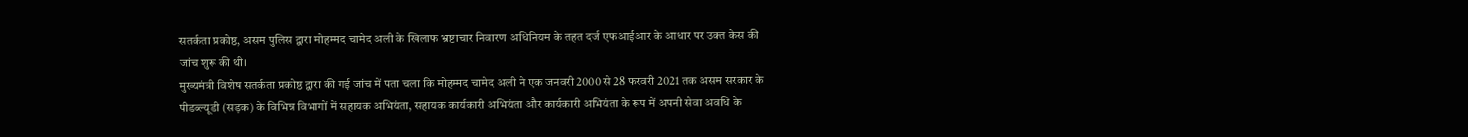सतर्कता प्रकोष्ठ, असम पुलिस द्वारा मोहम्मद चामेद अली के खिलाफ भ्रष्टाचार निवारण अधिनियम के तहत दर्ज एफआईआर के आधार पर उक्त केस की जांच शुरू की थी।
मुख्यमंत्री विशेष सतर्कता प्रकोष्ठ द्वारा की गई जांच में पता चला कि मोहम्मद चामेद अली ने एक जनवरी 2000 से 28 फरवरी 2021 तक असम सरकार के पीडब्ल्यूडी (सड़क) के विभिन्न विभागों में सहायक अभियंता, सहायक कार्यकारी अभियंता और कार्यकारी अभियंता के रूप में अपनी सेवा अवधि के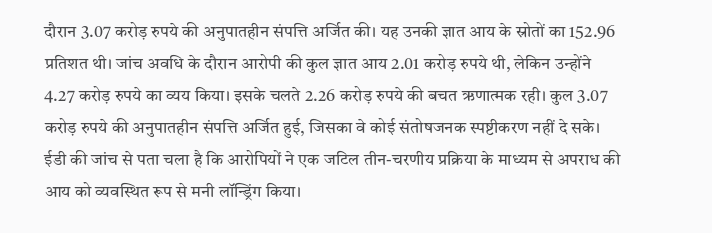दौरान 3.07 करोड़ रुपये की अनुपातहीन संपत्ति अर्जित की। यह उनकी ज्ञात आय के स्रोतों का 152.96 प्रतिशत थी। जांच अवधि के दौरान आरोपी की कुल ज्ञात आय 2.01 करोड़ रुपये थी, लेकिन उन्होंने 4.27 करोड़ रुपये का व्यय किया। इसके चलते 2.26 करोड़ रुपये की बचत ऋणात्मक रही। कुल 3.07 करोड़ रुपये की अनुपातहीन संपत्ति अर्जित हुई, जिसका वे कोई संतोषजनक स्पष्टीकरण नहीं दे सके।
ईडी की जांच से पता चला है कि आरोपियों ने एक जटिल तीन-चरणीय प्रक्रिया के माध्यम से अपराध की आय को व्यवस्थित रूप से मनी लॉन्ड्रिंग किया।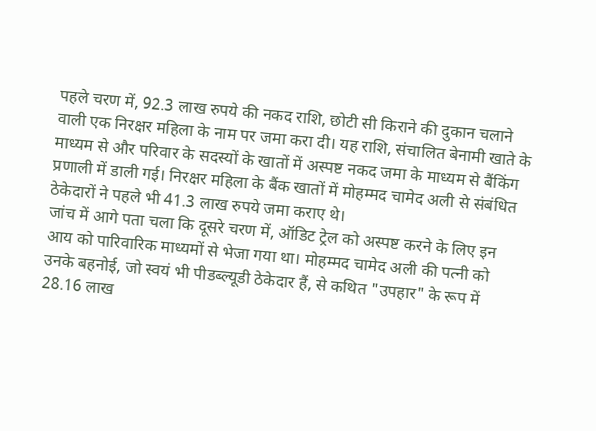पहले चरण में, 92.3 लाख रुपये की नकद राशि, छोटी सी किराने की दुकान चलाने वाली एक निरक्षर महिला के नाम पर जमा करा दी। यह राशि, संचालित बेनामी खाते के माध्यम से और परिवार के सदस्यों के खातों में अस्पष्ट नकद जमा के माध्यम से बैंकिंग प्रणाली में डाली गई। निरक्षर महिला के बैंक खातों में मोहम्मद चामेद अली से संबंधित ठेकेदारों ने पहले भी 41.3 लाख रुपये जमा कराए थे।
जांच में आगे पता चला कि दूसरे चरण में, ऑडिट ट्रेल को अस्पष्ट करने के लिए इन आय को पारिवारिक माध्यमों से भेजा गया था। मोहम्मद चामेद अली की पत्नी को उनके बहनोई, जो स्वयं भी पीडब्ल्यूडी ठेकेदार हैं, से कथित "उपहार" के रूप में 28.16 लाख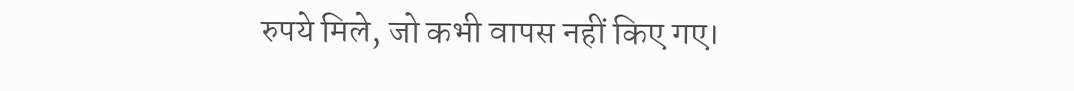रुपये मिले, जो कभी वापस नहीं किए गए।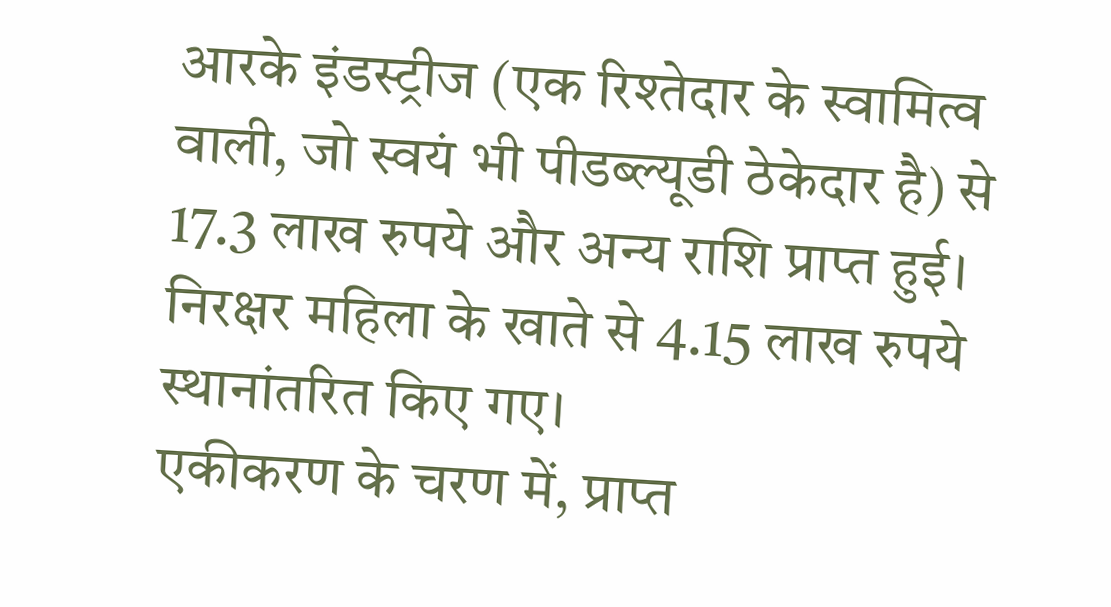आरके इंडस्ट्रीज (एक रिश्तेदार के स्वामित्व वाली, जो स्वयं भी पीडब्ल्यूडी ठेकेदार है) से 17.3 लाख रुपये और अन्य राशि प्राप्त हुई। निरक्षर महिला के खाते से 4.15 लाख रुपये स्थानांतरित किए गए।
एकीकरण के चरण में, प्राप्त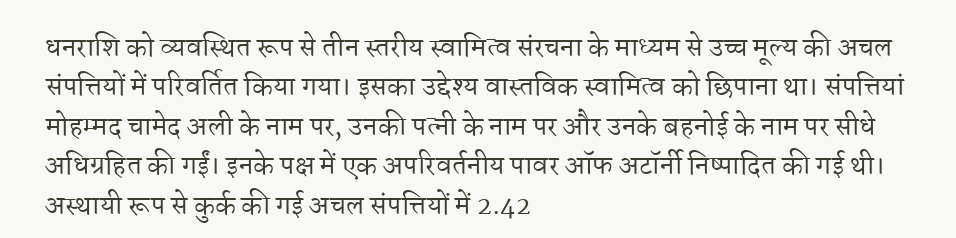धनराशि को व्यवस्थित रूप से तीन स्तरीय स्वामित्व संरचना के माध्यम से उच्च मूल्य की अचल संपत्तियों में परिवर्तित किया गया। इसका उद्देश्य वास्तविक स्वामित्व को छिपाना था। संपत्तियां मोहम्मद चामेद अली के नाम पर, उनकी पत्नी के नाम पर और उनके बहनोई के नाम पर सीधे अधिग्रहित की गईं। इनके पक्ष में एक अपरिवर्तनीय पावर ऑफ अटॉर्नी निष्पादित की गई थी। अस्थायी रूप से कुर्क की गई अचल संपत्तियों में 2.42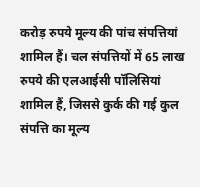करोड़ रुपये मूल्य की पांच संपत्तियां शामिल हैं। चल संपत्तियों में 65 लाख रुपये की एलआईसी पॉलिसियां शामिल हैं, जिससे कुर्क की गई कुल संपत्ति का मूल्य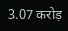3.07 करोड़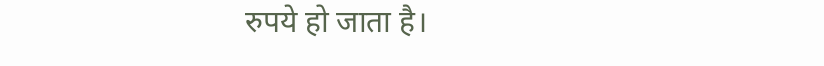रुपये हो जाता है।